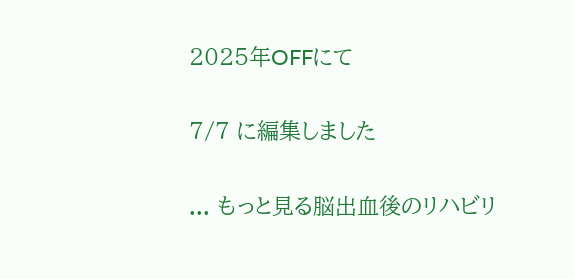2025年OFFにて

7/7 に編集しました

... もっと見る脳出血後のリハビリ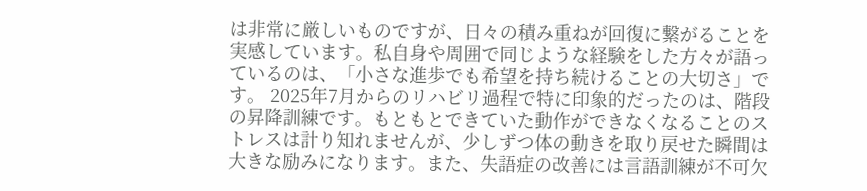は非常に厳しいものですが、日々の積み重ねが回復に繋がることを実感しています。私自身や周囲で同じような経験をした方々が語っているのは、「小さな進歩でも希望を持ち続けることの大切さ」です。 2025年7月からのリハビリ過程で特に印象的だったのは、階段の昇降訓練です。もともとできていた動作ができなくなることのストレスは計り知れませんが、少しずつ体の動きを取り戻せた瞬間は大きな励みになります。また、失語症の改善には言語訓練が不可欠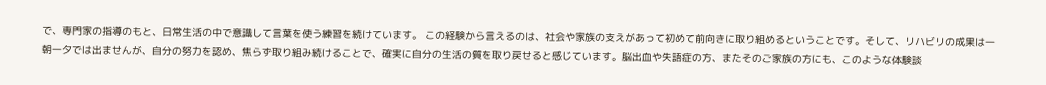で、専門家の指導のもと、日常生活の中で意識して言葉を使う練習を続けています。 この経験から言えるのは、社会や家族の支えがあって初めて前向きに取り組めるということです。そして、リハビリの成果は一朝一夕では出ませんが、自分の努力を認め、焦らず取り組み続けることで、確実に自分の生活の質を取り戻せると感じています。脳出血や失語症の方、またそのご家族の方にも、このような体験談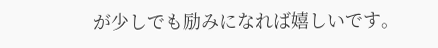が少しでも励みになれば嬉しいです。